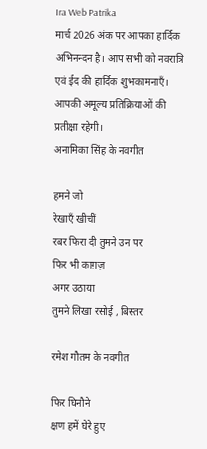Ira Web Patrika
मार्च 2026 अंक पर आपका हार्दिक अभिनन्दन है। आप सभी को नवरात्रि एवं ईद की हार्दिक शुभकामनाएँ। आपकी अमूल्य प्रतिक्रियाओं की प्रतीक्षा रहेगी।
अनामिका सिंह के नवगीत

हमने जो
रेखाएँ खीचीं
रबर फिरा दी तुमने उन पर
फिर भी काग़ज़
अगर उठाया
तुमने लिखा रसोई , बिस्तर

रमेश गौतम के नवगीत

फिर घिनौने
क्षण हमें घेरे हुए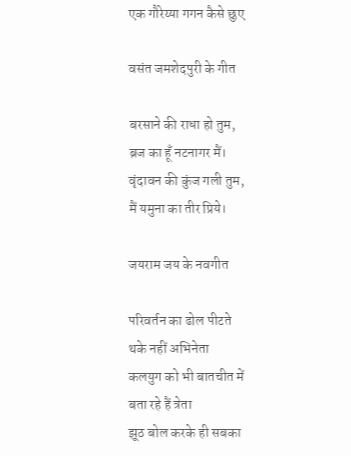एक गौरेय्या गगन कैसे छुए

वसंत जमशेदपुरी के गीत

बरसाने की राधा हो तुम,
ब्रज का हूँ नटनागर मैं।
वृंदावन की कुंज गली तुम,
मैं यमुना का तीर प्रिये।

जयराम जय के नवगीत

परिवर्तन का ढोल पीटते
थके नहीं अभिनेता
कलयुग को भी बातचीत में
बता रहे हैं त्रेता
झूठ बोल करके ही सबका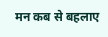मन कब से बहलाए